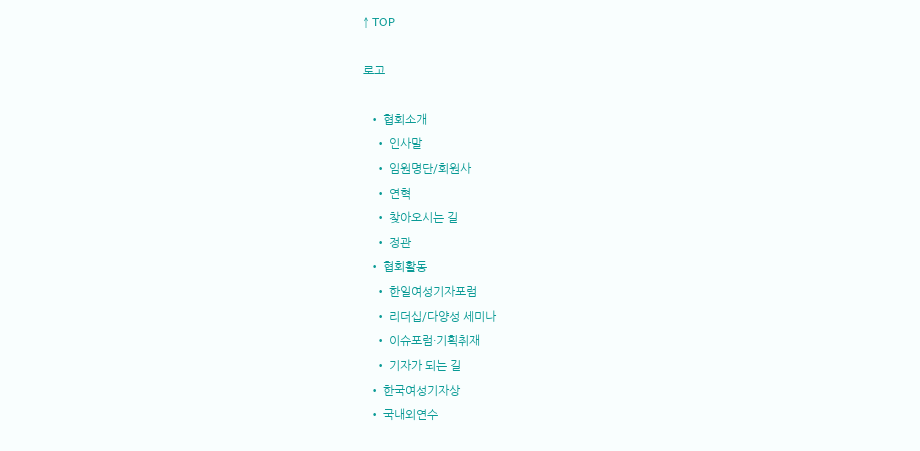↑ TOP

로고

  • 협회소개
    • 인사말
    • 임원명단/회원사
    • 연혁
    • 찾아오시는 길
    • 정관
  • 협회활동
    • 한일여성기자포럼
    • 리더십/다양성 세미나
    • 이슈포럼·기획취재
    • 기자가 되는 길
  • 한국여성기자상
  • 국내외연수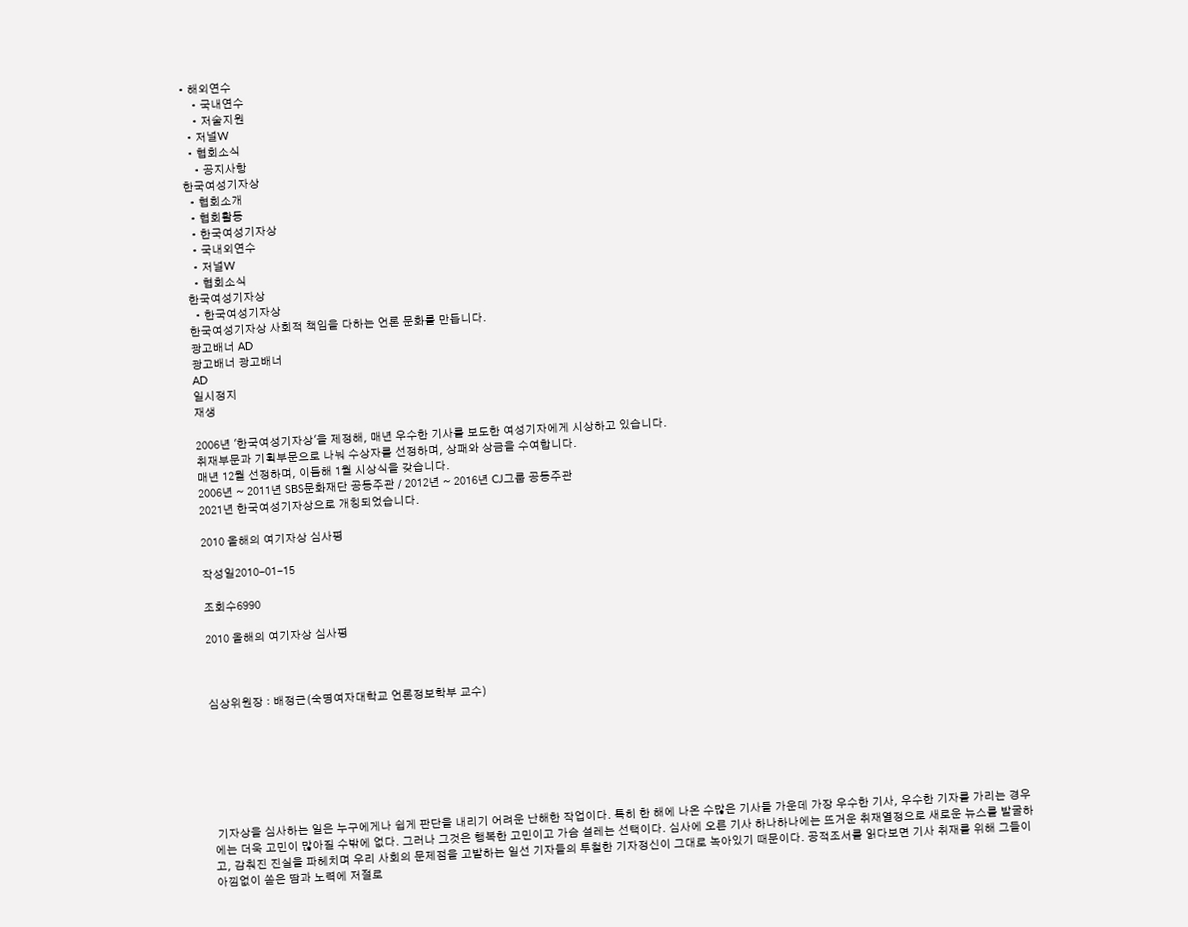• 해외연수
    • 국내연수
    • 저술지원
  • 저널W
  • 협회소식
    • 공지사항
한국여성기자상
  • 협회소개
  • 협회활동
  • 한국여성기자상
  • 국내외연수
  • 저널W
  • 협회소식
한국여성기자상
  • 한국여성기자상
한국여성기자상 사회적 책임을 다하는 언론 문화를 만듭니다.
광고배너 AD
광고배너 광고배너
AD
일시정지
재생

2006년 '한국여성기자상'을 제정해, 매년 우수한 기사를 보도한 여성기자에게 시상하고 있습니다.
취재부문과 기획부문으로 나눠 수상자를 선정하며, 상패와 상금을 수여합니다.
매년 12월 선정하며, 이듬해 1월 시상식을 갖습니다.
2006년 ~ 2011년 SBS문화재단 공동주관 / 2012년 ~ 2016년 CJ그룹 공동주관
2021년 한국여성기자상으로 개칭되었습니다.

2010 올해의 여기자상 심사평

작성일2010-01-15

조회수6990

2010 올해의 여기자상 심사평



심상위원장 : 배정근(숙명여자대학교 언론정보학부 교수)







 기자상을 심사하는 일은 누구에게나 쉽게 판단을 내리기 어려운 난해한 작업이다. 특히 한 해에 나온 수많은 기사들 가운데 가장 우수한 기사, 우수한 기자를 가리는 경우에는 더욱 고민이 많아질 수밖에 없다. 그러나 그것은 행복한 고민이고 가슴 설레는 선택이다. 심사에 오른 기사 하나하나에는 뜨거운 취재열정으로 새로운 뉴스를 발굴하고, 감춰진 진실을 파헤치며 우리 사회의 문제점을 고발하는 일선 기자들의 투철한 기자정신이 그대로 녹아있기 때문이다. 공적조서를 읽다보면 기사 취재를 위해 그들이 아낌없이 쏟은 땀과 노력에 저절로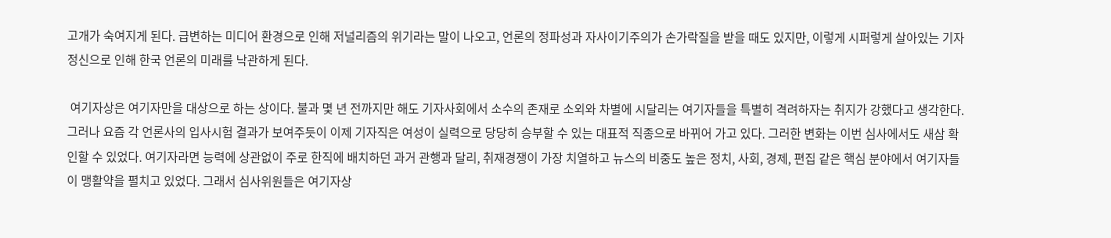고개가 숙여지게 된다. 급변하는 미디어 환경으로 인해 저널리즘의 위기라는 말이 나오고, 언론의 정파성과 자사이기주의가 손가락질을 받을 때도 있지만, 이렇게 시퍼렇게 살아있는 기자정신으로 인해 한국 언론의 미래를 낙관하게 된다.

 여기자상은 여기자만을 대상으로 하는 상이다. 불과 몇 년 전까지만 해도 기자사회에서 소수의 존재로 소외와 차별에 시달리는 여기자들을 특별히 격려하자는 취지가 강했다고 생각한다. 그러나 요즘 각 언론사의 입사시험 결과가 보여주듯이 이제 기자직은 여성이 실력으로 당당히 승부할 수 있는 대표적 직종으로 바뀌어 가고 있다. 그러한 변화는 이번 심사에서도 새삼 확인할 수 있었다. 여기자라면 능력에 상관없이 주로 한직에 배치하던 과거 관행과 달리, 취재경쟁이 가장 치열하고 뉴스의 비중도 높은 정치, 사회, 경제, 편집 같은 핵심 분야에서 여기자들이 맹활약을 펼치고 있었다. 그래서 심사위원들은 여기자상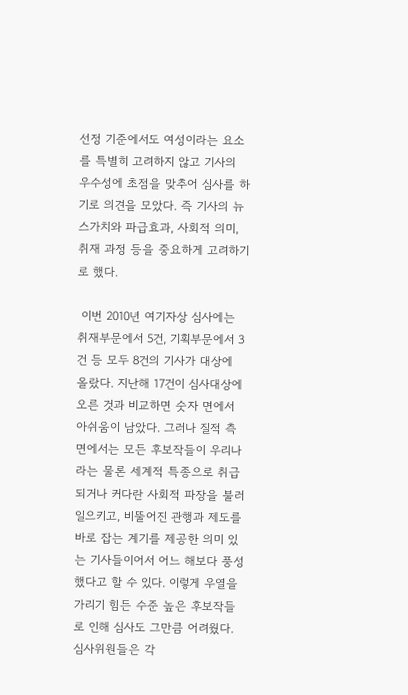선정 기준에서도 여성이라는 요소를 특별히 고려하지 않고 기사의 우수성에 초점을 맞추어 심사를 하기로 의견을 모았다. 즉 기사의 뉴스가치와 파급효과, 사회적 의미, 취재 과정 등을 중요하게 고려하기로 했다.

 이번 2010년 여기자상 심사에는 취재부문에서 5건, 기획부문에서 3건 등 모두 8건의 기사가 대상에 올랐다. 지난해 17건이 심사대상에 오른 것과 비교하면 숫자 면에서 아쉬움이 남았다. 그러나 질적 측면에서는 모든 후보작들이 우리나라는 물론 세계적 특종으로 취급되거나 커다란 사회적 파장을 불러일으키고, 비뚤어진 관행과 제도를 바로 잡는 계기를 제공한 의미 있는 기사들이어서 어느 해보다 풍성했다고 할 수 있다. 이렇게 우열을 가리기 힘든 수준 높은 후보작들로 인해 심사도 그만큼 어려웠다. 심사위원들은 각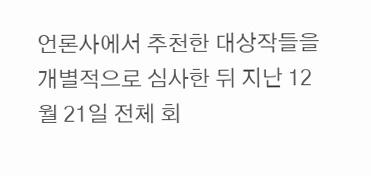언론사에서 추천한 대상작들을 개별적으로 심사한 뒤 지난 12월 21일 전체 회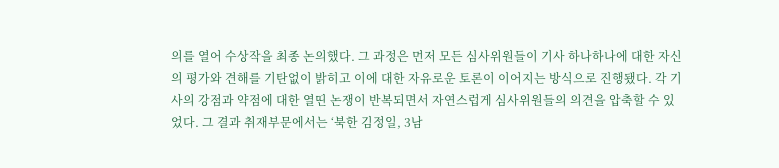의를 열어 수상작을 최종 논의했다. 그 과정은 먼저 모든 심사위원들이 기사 하나하나에 대한 자신의 평가와 견해를 기탄없이 밝히고 이에 대한 자유로운 토론이 이어지는 방식으로 진행됐다. 각 기사의 강점과 약점에 대한 열띤 논쟁이 반복되면서 자연스럽게 심사위원들의 의견을 압축할 수 있었다. 그 결과 취재부문에서는 ‘북한 김정일, 3남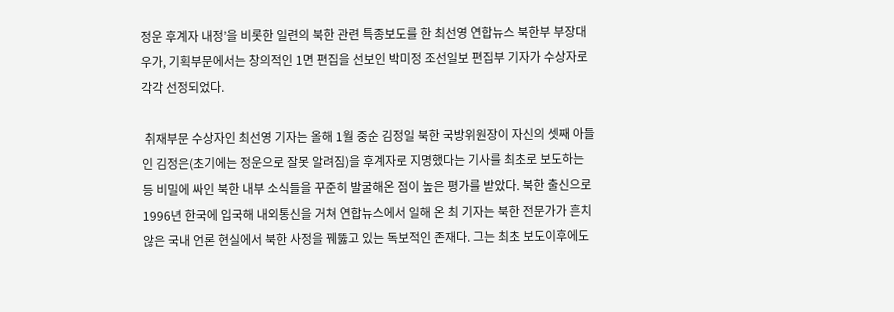정운 후계자 내정’을 비롯한 일련의 북한 관련 특종보도를 한 최선영 연합뉴스 북한부 부장대우가, 기획부문에서는 창의적인 1면 편집을 선보인 박미정 조선일보 편집부 기자가 수상자로 각각 선정되었다.

 취재부문 수상자인 최선영 기자는 올해 1월 중순 김정일 북한 국방위원장이 자신의 셋째 아들인 김정은(초기에는 정운으로 잘못 알려짐)을 후계자로 지명했다는 기사를 최초로 보도하는 등 비밀에 싸인 북한 내부 소식들을 꾸준히 발굴해온 점이 높은 평가를 받았다. 북한 출신으로 1996년 한국에 입국해 내외통신을 거쳐 연합뉴스에서 일해 온 최 기자는 북한 전문가가 흔치 않은 국내 언론 현실에서 북한 사정을 꿰뚫고 있는 독보적인 존재다. 그는 최초 보도이후에도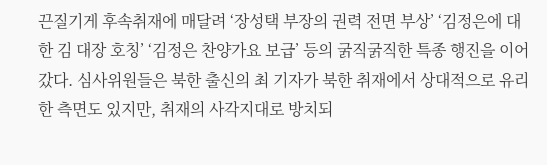끈질기게 후속취재에 매달려 ‘장성택 부장의 권력 전면 부상’ ‘김정은에 대한 김 대장 호칭’ ‘김정은 찬양가요 보급’ 등의 굵직굵직한 특종 행진을 이어갔다. 심사위원들은 북한 출신의 최 기자가 북한 취재에서 상대적으로 유리한 측면도 있지만, 취재의 사각지대로 방치되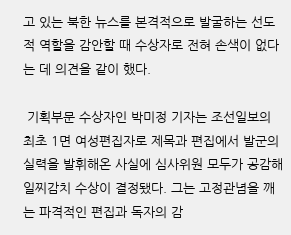고 있는 북한 뉴스를 본격적으로 발굴하는 선도적 역할을 감안할 때 수상자로 전혀 손색이 없다는 데 의견을 같이 했다.

 기획부문 수상자인 박미정 기자는 조선일보의 최초 1면 여성편집자로 제목과 편집에서 발군의 실력을 발휘해온 사실에 심사위원 모두가 공감해 일찌감치 수상이 결정됐다. 그는 고정관념을 깨는 파격적인 편집과 독자의 감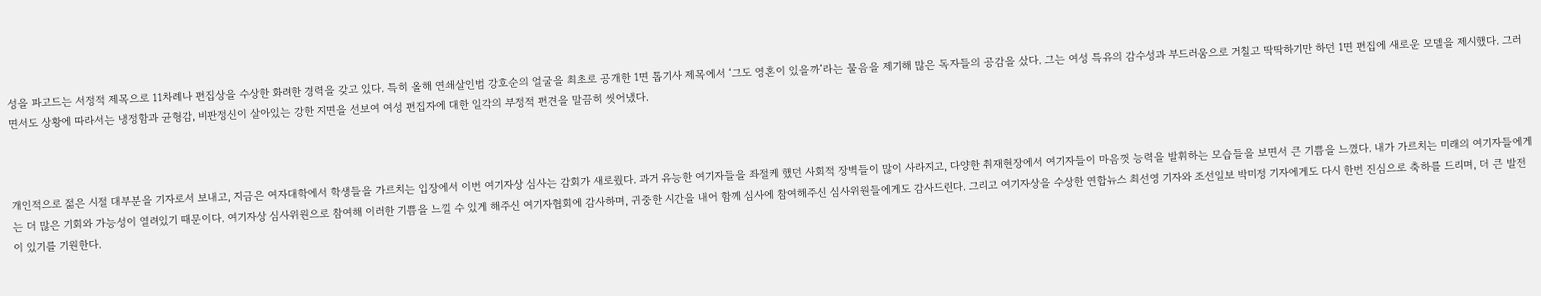성을 파고드는 서정적 제목으로 11차례나 편집상을 수상한 화려한 경력을 갖고 있다. 특히 올해 연쇄살인범 강호순의 얼굴을 최초로 공개한 1면 톱기사 제목에서 ‘그도 영혼이 있을까’라는 물음을 제기해 많은 독자들의 공감을 샀다. 그는 여성 특유의 감수성과 부드러움으로 거칠고 딱딱하기만 하던 1면 편집에 새로운 모델을 제시했다. 그러면서도 상황에 따라서는 냉정함과 균형감, 비판정신이 살아있는 강한 지면을 선보여 여성 편집자에 대한 일각의 부정적 편견을 말끔히 씻어냈다.



개인적으로 젊은 시절 대부분을 기자로서 보내고, 지금은 여자대학에서 학생들을 가르치는 입장에서 이번 여기자상 심사는 감회가 새로웠다. 과거 유능한 여기자들을 좌절케 했던 사회적 장벽들이 많이 사라지고, 다양한 취재현장에서 여기자들이 마음껏 능력을 발휘하는 모습들을 보면서 큰 기쁨을 느꼈다. 내가 가르치는 미래의 여기자들에게는 더 많은 기회와 가능성이 열려있기 때문이다. 여기자상 심사위원으로 참여해 이러한 기쁨을 느낄 수 있게 해주신 여기자협회에 감사하며, 귀중한 시간을 내어 함께 심사에 참여해주신 심사위원들에게도 감사드린다. 그리고 여기자상을 수상한 연합뉴스 최선영 기자와 조선일보 박미정 기자에게도 다시 한번 진심으로 축하를 드리며, 더 큰 발전이 있기를 기원한다.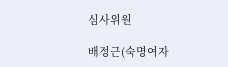심사위원

배정근(숙명여자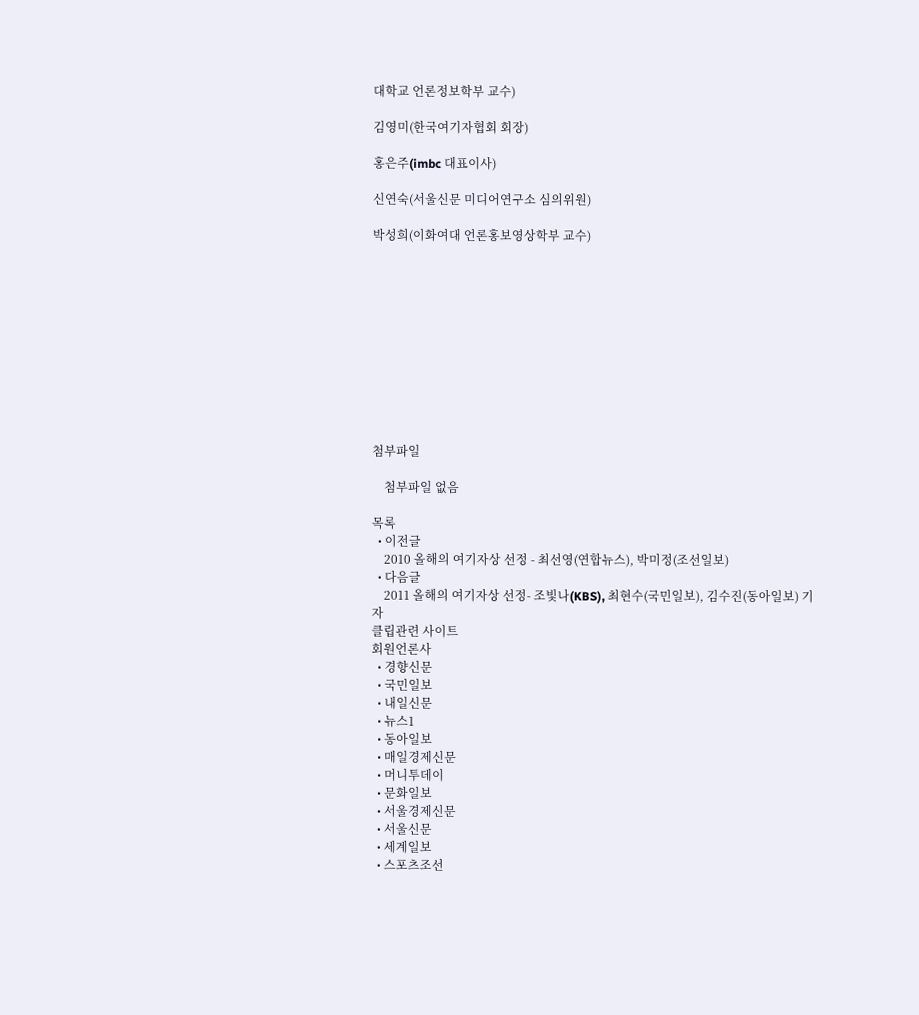대학교 언론정보학부 교수)

김영미(한국여기자협회 회장)

홍은주(imbc 대표이사)

신연숙(서울신문 미디어연구소 심의위원)

박성희(이화여대 언론홍보영상학부 교수)











첨부파일

    첨부파일 없음

목록
  • 이전글
    2010 올해의 여기자상 선정 - 최선영(연합뉴스), 박미정(조선일보)
  • 다음글
    2011 올해의 여기자상 선정- 조빛나(KBS), 최현수(국민일보), 김수진(동아일보) 기자
클립관련 사이트
회원언론사
  • 경향신문
  • 국민일보
  • 내일신문
  • 뉴스1
  • 동아일보
  • 매일경제신문
  • 머니투데이
  • 문화일보
  • 서울경제신문
  • 서울신문
  • 세계일보
  • 스포츠조선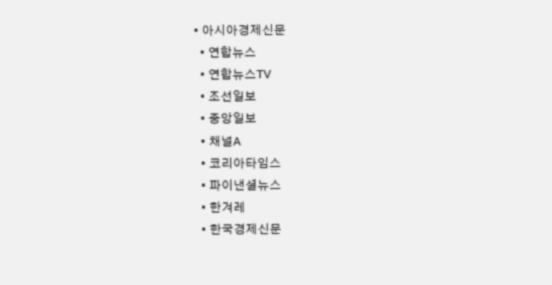• 아시아경제신문
  • 연합뉴스
  • 연합뉴스TV
  • 조선일보
  • 중앙일보
  • 채널A
  • 코리아타임스
  • 파이낸셜뉴스
  • 한겨레
  • 한국경제신문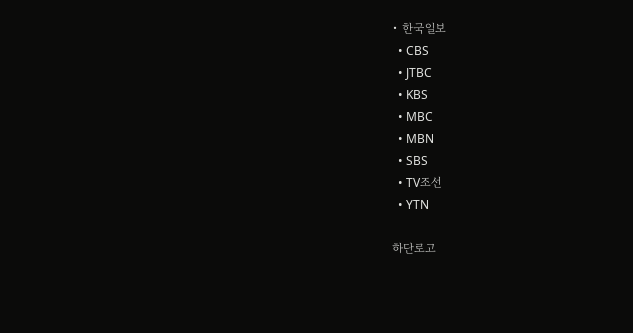• 한국일보
  • CBS
  • JTBC
  • KBS
  • MBC
  • MBN
  • SBS
  • TV조선
  • YTN

하단로고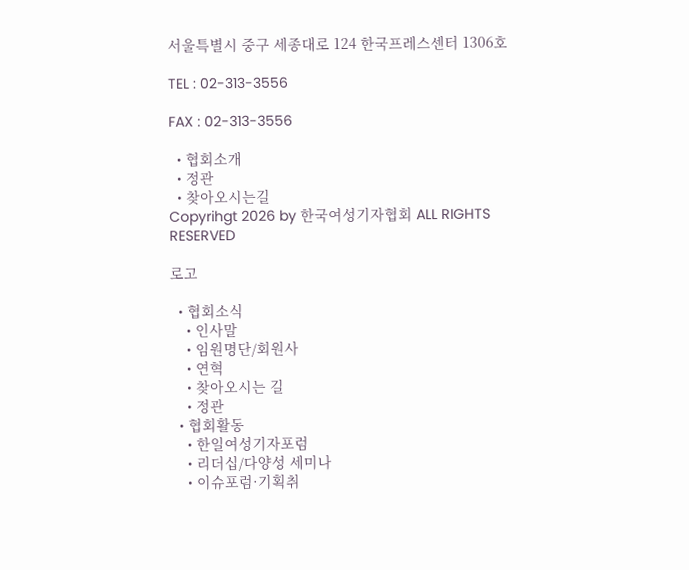서울특별시 중구 세종대로 124 한국프레스센터 1306호

TEL : 02-313-3556

FAX : 02-313-3556

  • 협회소개
  • 정관
  • 찾아오시는길
Copyrihgt 2026 by 한국여성기자협회 ALL RIGHTS RESERVED

로고

  • 협회소식
    • 인사말
    • 임원명단/회원사
    • 연혁
    • 찾아오시는 길
    • 정관
  • 협회활동
    • 한일여성기자포럼
    • 리더십/다양성 세미나
    • 이슈포럼·기획취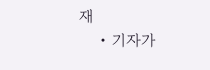재
    • 기자가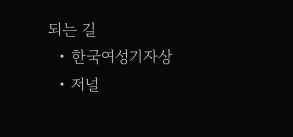되는 길
  • 한국여성기자상
  • 저널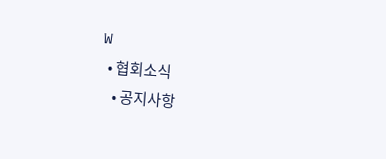W
  • 협회소식
    • 공지사항